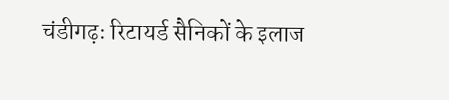चंडीगढ़ः रिटायर्ड सैनिकों के इलाज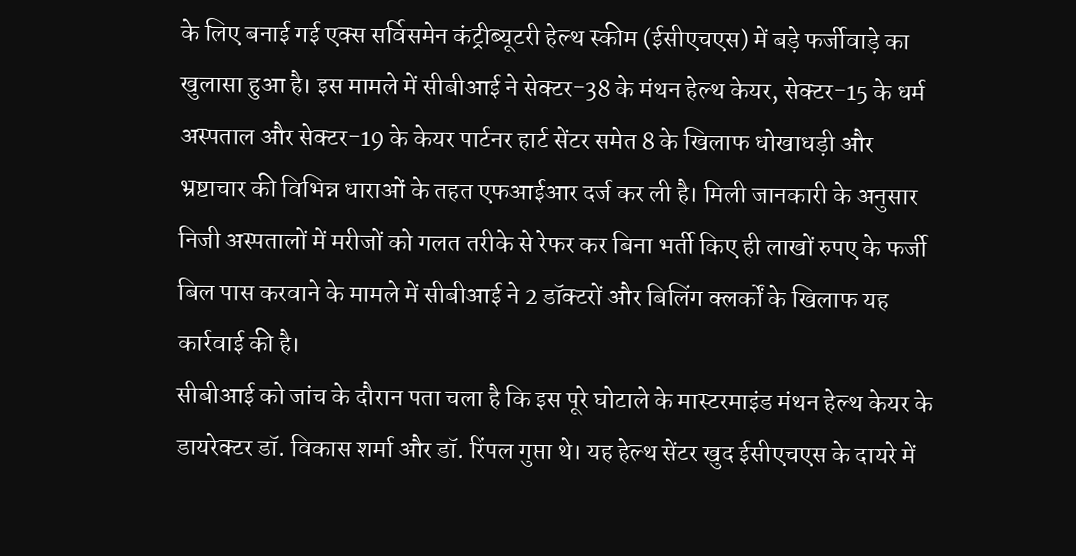के लिए बनाई गई एक्स सर्विसमेन कंट्रीब्यूटरी हेल्थ स्कीम (ईसीएचएस) में बड़े फर्जीवाड़े का खुलासा हुआ है। इस मामले में सीबीआई ने सेक्टर-38 के मंथन हेल्थ केयर, सेक्टर-15 के धर्म अस्पताल और सेक्टर-19 के केयर पार्टनर हार्ट सेंटर समेत 8 के खिलाफ धोखाधड़ी और भ्रष्टाचार की विभिन्न धाराओं के तहत एफआईआर दर्ज कर ली है। मिली जानकारी के अनुसार निजी अस्पतालों में मरीजों को गलत तरीके से रेफर कर बिना भर्ती किए ही लाखों रुपए के फर्जी बिल पास करवाने के मामले में सीबीआई ने 2 डॉक्टरों और बिलिंग क्लर्कों के खिलाफ यह कार्रवाई की है।
सीबीआई को जांच के दौरान पता चला है कि इस पूरे घोटाले के मास्टरमाइंड मंथन हेल्थ केयर के डायरेक्टर डॉ. विकास शर्मा और डॉ. रिंपल गुप्ता थे। यह हेल्थ सेंटर खुद ईसीएचएस के दायरे में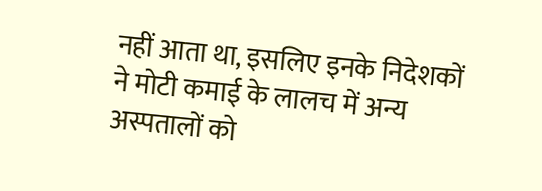नहीं आता था, इसलिए इनके निदेशकों ने मोटी कमाई के लालच में अन्य अस्पतालों को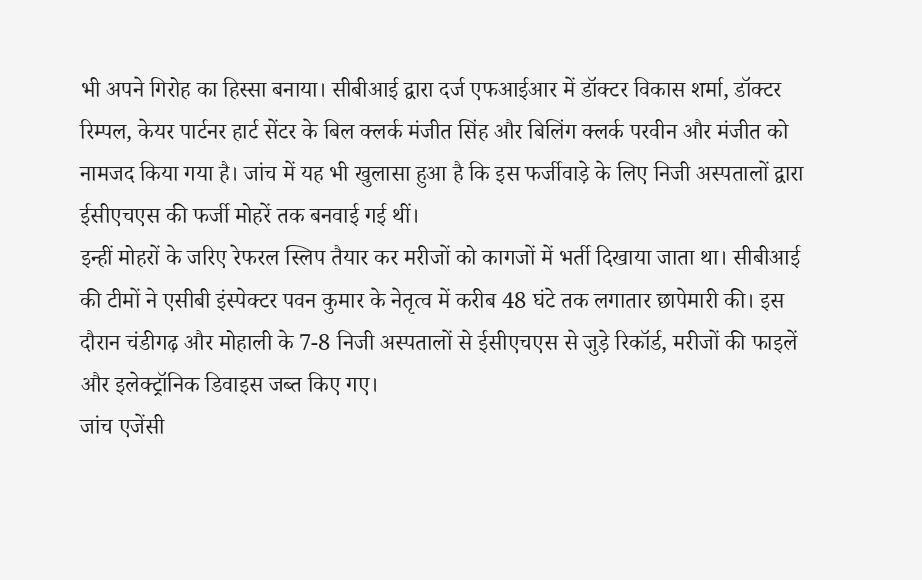भी अपने गिरोह का हिस्सा बनाया। सीबीआई द्वारा दर्ज एफआईआर में डॉक्टर विकास शर्मा, डॉक्टर रिम्पल, केयर पार्टनर हार्ट सेंटर के बिल क्लर्क मंजीत सिंह और बिलिंग क्लर्क परवीन और मंजीत को नामजद किया गया है। जांच में यह भी खुलासा हुआ है कि इस फर्जीवाड़े के लिए निजी अस्पतालों द्वारा ईसीएचएस की फर्जी मोहरें तक बनवाई गई थीं।
इन्हीं मोहरों के जरिए रेफरल स्लिप तैयार कर मरीजों को कागजों में भर्ती दिखाया जाता था। सीबीआई की टीमों ने एसीबी इंस्पेक्टर पवन कुमार के नेतृत्व में करीब 48 घंटे तक लगातार छापेमारी की। इस दौरान चंडीगढ़ और मोहाली के 7-8 निजी अस्पतालों से ईसीएचएस से जुड़े रिकॉर्ड, मरीजों की फाइलें और इलेक्ट्रॉनिक डिवाइस जब्त किए गए।
जांच एजेंसी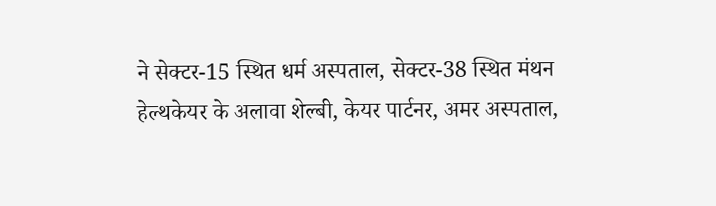ने सेक्टर-15 स्थित धर्म अस्पताल, सेक्टर-38 स्थित मंथन हेल्थकेयर के अलावा शेल्बी, केयर पार्टनर, अमर अस्पताल,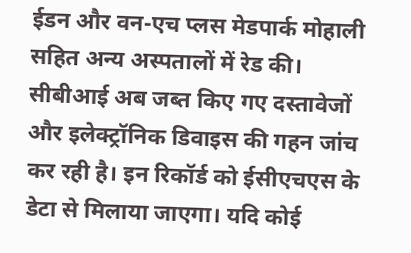ईडन और वन-एच प्लस मेडपार्क मोहाली सहित अन्य अस्पतालों में रेड की। सीबीआई अब जब्त किए गए दस्तावेजों और इलेक्ट्रॉनिक डिवाइस की गहन जांच कर रही है। इन रिकॉर्ड को ईसीएचएस के डेटा से मिलाया जाएगा। यदि कोई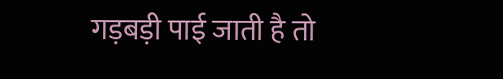गड़बड़ी पाई जाती है तो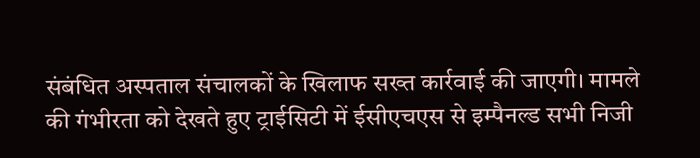संबंधित अस्पताल संचालकों के खिलाफ सख्त कार्रवाई की जाएगी। मामले की गंभीरता को देखते हुए ट्राईसिटी में ईसीएचएस से इम्पैनल्ड सभी निजी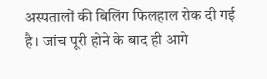अस्पतालों की बिलिंग फिलहाल रोक दी गई है। जांच पूरी होने के बाद ही आगे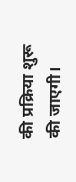की प्रक्रिया शुरू की जाएगी।